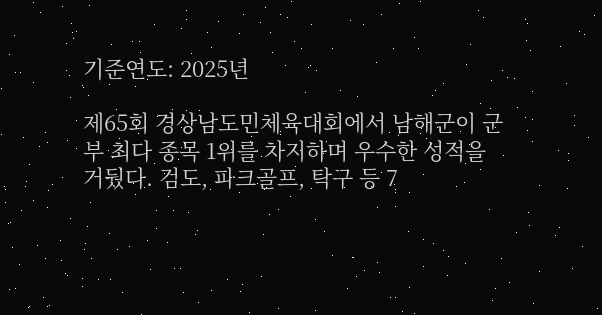기준연도: 2025년

제65회 경상남도민체육대회에서 남해군이 군부 최다 종목 1위를 차지하며 우수한 성적을 거뒀다. 검도, 파크골프, 탁구 등 7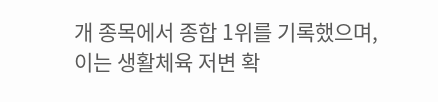개 종목에서 종합 1위를 기록했으며, 이는 생활체육 저변 확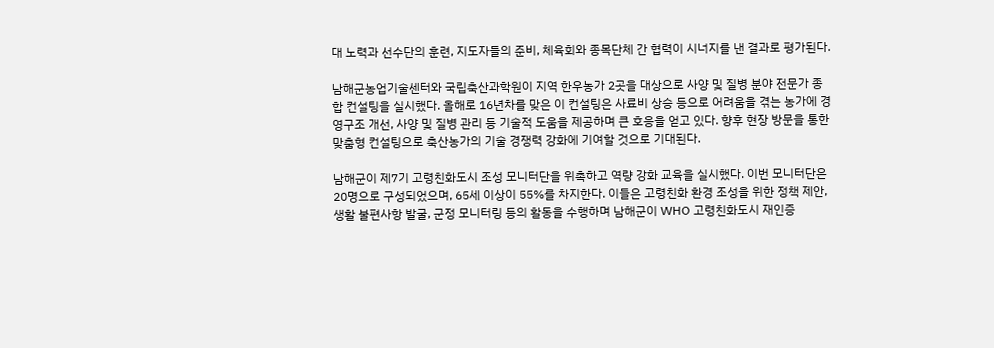대 노력과 선수단의 훈련, 지도자들의 준비, 체육회와 종목단체 간 협력이 시너지를 낸 결과로 평가된다.

남해군농업기술센터와 국립축산과학원이 지역 한우농가 2곳을 대상으로 사양 및 질병 분야 전문가 종합 컨설팅을 실시했다. 올해로 16년차를 맞은 이 컨설팅은 사료비 상승 등으로 어려움을 겪는 농가에 경영구조 개선, 사양 및 질병 관리 등 기술적 도움을 제공하며 큰 호응을 얻고 있다. 향후 현장 방문을 통한 맞춤형 컨설팅으로 축산농가의 기술 경쟁력 강화에 기여할 것으로 기대된다.

남해군이 제7기 고령친화도시 조성 모니터단을 위촉하고 역량 강화 교육을 실시했다. 이번 모니터단은 20명으로 구성되었으며, 65세 이상이 55%를 차지한다. 이들은 고령친화 환경 조성을 위한 정책 제안, 생활 불편사항 발굴, 군정 모니터링 등의 활동을 수행하며 남해군이 WHO 고령친화도시 재인증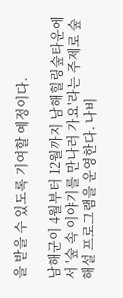을 받을 수 있도록 기여할 예정이다.

남해군이 4월부터 12월까지 남해힐링숲타운에서 '숲 속 이야기를 만나러 가요'라는 주제로 숲해설 프로그램을 운영한다. 나비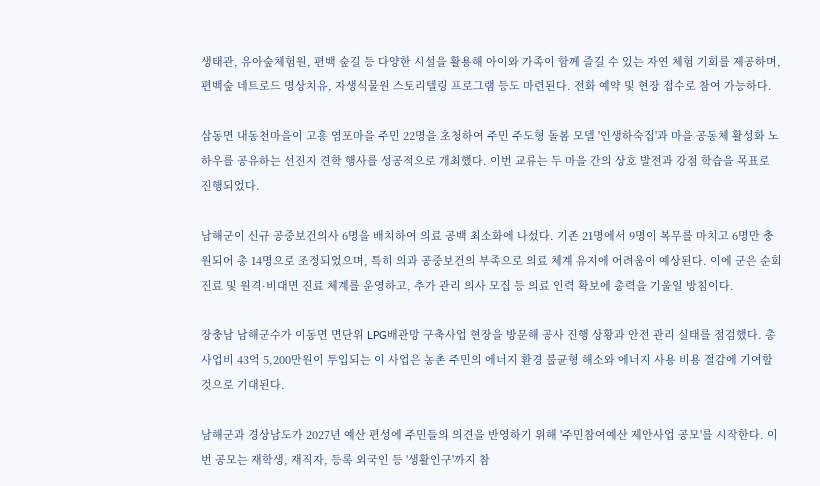생태관, 유아숲체험원, 편백 숲길 등 다양한 시설을 활용해 아이와 가족이 함께 즐길 수 있는 자연 체험 기회를 제공하며, 편백숲 네트로드 명상치유, 자생식물원 스토리텔링 프로그램 등도 마련된다. 전화 예약 및 현장 접수로 참여 가능하다.

삼동면 내동천마을이 고흥 염포마을 주민 22명을 초청하여 주민 주도형 돌봄 모델 '인생하숙집'과 마을 공동체 활성화 노하우를 공유하는 선진지 견학 행사를 성공적으로 개최했다. 이번 교류는 두 마을 간의 상호 발전과 강점 학습을 목표로 진행되었다.

남해군이 신규 공중보건의사 6명을 배치하여 의료 공백 최소화에 나섰다. 기존 21명에서 9명이 복무를 마치고 6명만 충원되어 총 14명으로 조정되었으며, 특히 의과 공중보건의 부족으로 의료 체계 유지에 어려움이 예상된다. 이에 군은 순회진료 및 원격·비대면 진료 체계를 운영하고, 추가 관리 의사 모집 등 의료 인력 확보에 총력을 기울일 방침이다.

장충남 남해군수가 이동면 면단위 LPG배관망 구축사업 현장을 방문해 공사 진행 상황과 안전 관리 실태를 점검했다. 총사업비 43억 5,200만원이 투입되는 이 사업은 농촌 주민의 에너지 환경 불균형 해소와 에너지 사용 비용 절감에 기여할 것으로 기대된다.

남해군과 경상남도가 2027년 예산 편성에 주민들의 의견을 반영하기 위해 '주민참여예산 제안사업 공모'를 시작한다. 이번 공모는 재학생, 재직자, 등록 외국인 등 '생활인구'까지 참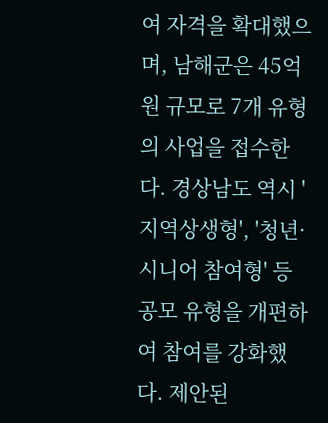여 자격을 확대했으며, 남해군은 45억 원 규모로 7개 유형의 사업을 접수한다. 경상남도 역시 '지역상생형', '청년·시니어 참여형' 등 공모 유형을 개편하여 참여를 강화했다. 제안된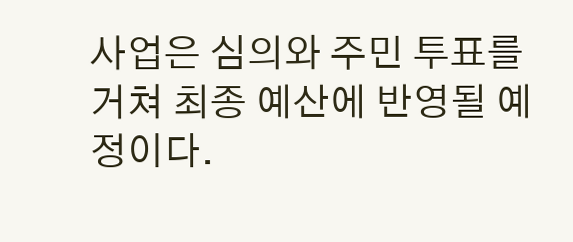사업은 심의와 주민 투표를 거쳐 최종 예산에 반영될 예정이다.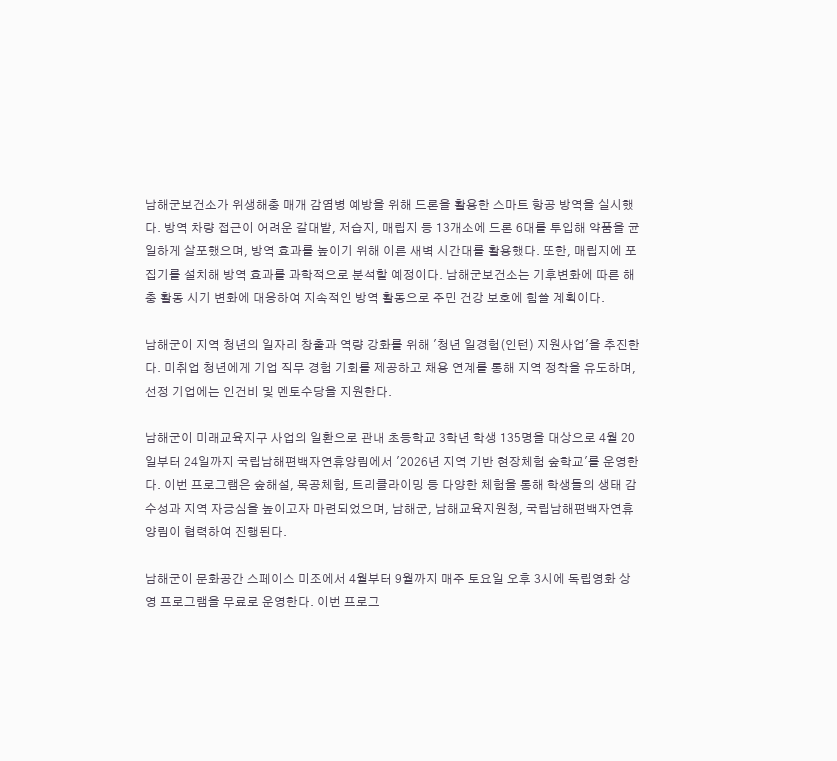남해군보건소가 위생해충 매개 감염병 예방을 위해 드론을 활용한 스마트 항공 방역을 실시했다. 방역 차량 접근이 어려운 갈대밭, 저습지, 매립지 등 13개소에 드론 6대를 투입해 약품을 균일하게 살포했으며, 방역 효과를 높이기 위해 이른 새벽 시간대를 활용했다. 또한, 매립지에 포집기를 설치해 방역 효과를 과학적으로 분석할 예정이다. 남해군보건소는 기후변화에 따른 해충 활동 시기 변화에 대응하여 지속적인 방역 활동으로 주민 건강 보호에 힘쓸 계획이다.

남해군이 지역 청년의 일자리 창출과 역량 강화를 위해 '청년 일경험(인턴) 지원사업'을 추진한다. 미취업 청년에게 기업 직무 경험 기회를 제공하고 채용 연계를 통해 지역 정착을 유도하며, 선정 기업에는 인건비 및 멘토수당을 지원한다.

남해군이 미래교육지구 사업의 일환으로 관내 초등학교 3학년 학생 135명을 대상으로 4월 20일부터 24일까지 국립남해편백자연휴양림에서 '2026년 지역 기반 현장체험 숲학교'를 운영한다. 이번 프로그램은 숲해설, 목공체험, 트리클라이밍 등 다양한 체험을 통해 학생들의 생태 감수성과 지역 자긍심을 높이고자 마련되었으며, 남해군, 남해교육지원청, 국립남해편백자연휴양림이 협력하여 진행된다.

남해군이 문화공간 스페이스 미조에서 4월부터 9월까지 매주 토요일 오후 3시에 독립영화 상영 프로그램을 무료로 운영한다. 이번 프로그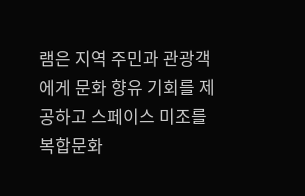램은 지역 주민과 관광객에게 문화 향유 기회를 제공하고 스페이스 미조를 복합문화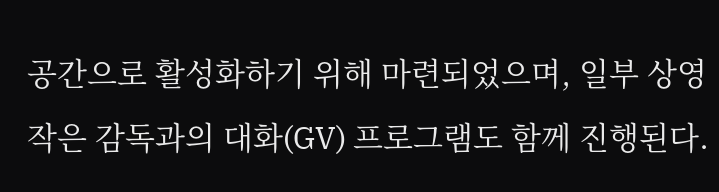공간으로 활성화하기 위해 마련되었으며, 일부 상영작은 감독과의 대화(GV) 프로그램도 함께 진행된다.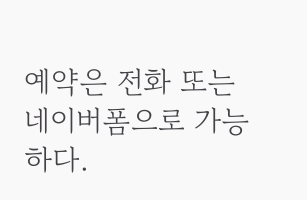예약은 전화 또는 네이버폼으로 가능하다.